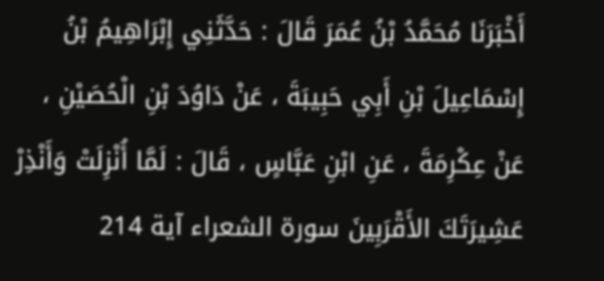أَخْبَرَنَا مُحَمَّدُ بْنُ عُمَرَ قَالَ : حَدَّثَنِي إِبْرَاهِيمُ بْنُ إِسْمَاعِيلَ بْنِ أَبِي حَبِيبَةَ ، عَنْ دَاوُدَ بْنِ الْحُصَيْنِ ، عَنْ عِكْرِمَةَ ، عَنِ ابْنِ عَبَّاسٍ ، قَالَ : لَمَّا أُنْزِلَتْ وَأَنْذِرْ عَشِيرَتَكَ الأَقْرَبِينَ سورة الشعراء آية 214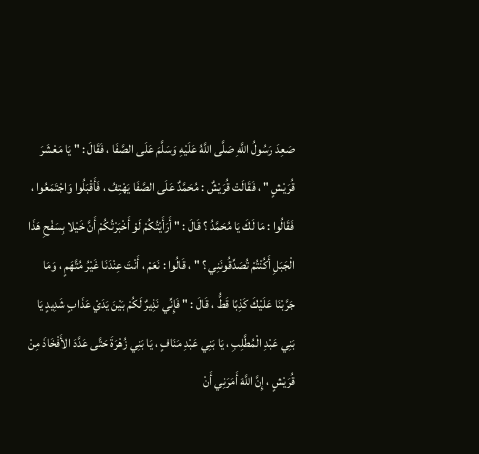صَعِدَ رَسُولُ اللَّهِ صَلَّى اللَّهُ عَلَيْهِ وَسَلَّمَ عَلَى الصَّفَا ، فَقَالَ : " يَا مَعْشَرَ قُرَيْشٍ " ، فَقَالَتْ قُرَيْشٌ : مُحَمَّدٌ عَلَى الصَّفَا يَهْتِفُ ، فَأَقْبَلُوا وَاجْتَمَعُوا ، فَقَالُوا : مَا لَكَ يَا مُحَمَّدُ ؟ قَالَ : " أَرَأَيْتُكُمْ لَوْ أَخْبَرْتُكُمْ أَنَّ خَيْلا بِسَفْحِ هَذَا الْجَبَلِ أَكُنْتُمْ تُصَدِّقُونَنِي ؟ " ، قَالُوا : نَعَمْ ، أَنْتَ عِنْدَنَا غَيْرُ مُتَّهَمٍ ، وَمَا جَرَّبْنَا عَلَيْكَ كَذِبًا قَطُّ ، قَالَ : " فَإِنِّي نَذِيرٌ لَكُمْ بَيْنَ يَدَيْ عَذَابٍ شَدِيدٍ يَا بَنِي عَبْدِ الْمُطَّلِبِ ، يَا بَنِي عَبْدِ مَنَافٍ ، يَا بَنِي زُهْرَةَ حَتَّى عَدَّدَ الأَفْخَاذَ مِنْ قُرَيْشٍ ، إِنَّ اللَّهَ أَمَرَنِي أَنْ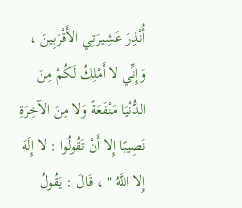أُنْذِرَ عَشِيرَتِي الأَقْرَبِينَ ، وَإِنِّي لا أَمْلِكُ لَكُمْ مِنَ الدُّنْيَا مَنْفَعَةً وَلا مِنَ الآخِرَةِ نَصِيبًا إِلا أَنْ تَقُولُوا : لا إِلَهَ إِلا اللَّهُ " ، قَالَ : يَقُولُ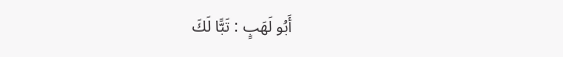أَبُو لَهَبٍ : تَبًّا لَكَ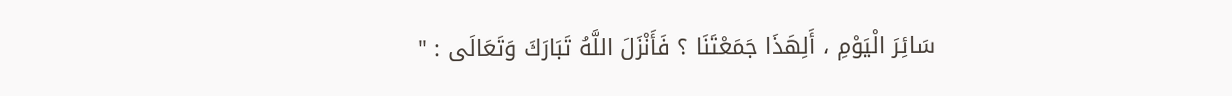سَائِرَ الْيَوْمِ ، أَلِهَذَا جَمَعْتَنَا ؟ فَأَنْزَلَ اللَّهُ تَبَارَكَ وَتَعَالَى : "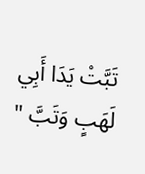تَبَّتْ يَدَا أَبِي لَهَبٍ وَتَبَّ "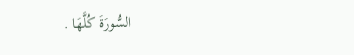السُّورَةَ كُلَّهَا .